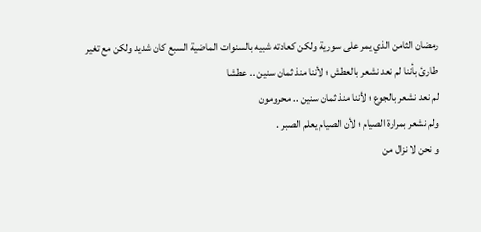رمضان الثامن الذي يمر على سورية ولكن كعادته شبيه بالسنوات الماضية السبع كان شديد ولكن مع تغير طارئ بأننا لم نعد نشعر بالعطش ؛ لأننا منذ ثمان سنين .. عطشا
لم نعد نشعر بالجوع ؛ لأننا منذ ثمان سنين .. محرومون
ولم نشعر بمرارة الصيام ؛ لأن الصيام يعلم الصبر .
و نحن لا نزال من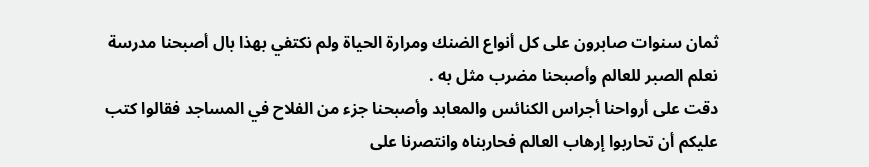ثمان سنوات صابرون على كل أنواع الضنك ومرارة الحياة ولم نكتفي بهذا بال أصبحنا مدرسة نعلم الصبر للعالم وأصبحنا مضرب مثل به .
دقت على أرواحنا أجراس الكنائس والمعابد وأصبحنا جزء من الفلاح في المساجد فقالوا كتب عليكم أن تحاربوا إرهاب العالم فحاربناه وانتصرنا على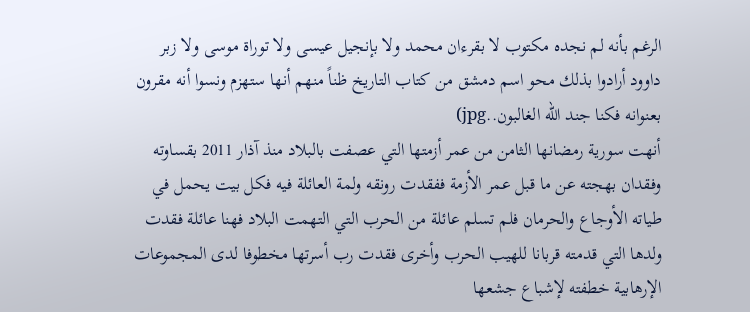الرغم بأنه لم نجده مكتوب لا بقرءان محمد ولا بإنجيل عيسى ولا توراة موسى ولا زبر داوود أرادوا بذلك محو اسم دمشق من كتاب التاريخ ظناً منهم أنها ستهزم ونسوا أنه مقرون بعنوانه فكنا جند الله الغالبون..jpg)
أنهت سورية رمضانها الثامن من عمر أزمتها التي عصفت بالبلاد منذ آذار 2011 بقساوته وفقدان بهجته عن ما قبل عمر الأزمة ففقدت رونقه ولمة العائلة فيه فكل بيت يحمل في طياته الأوجاع والحرمان فلم تسلم عائلة من الحرب التي التهمت البلاد فهنا عائلة فقدت ولدها التي قدمته قربانا للهيب الحرب وأخرى فقدت رب أسرتها مخطوفا لدى المجموعات الإرهابية خطفته لإشباع جشعها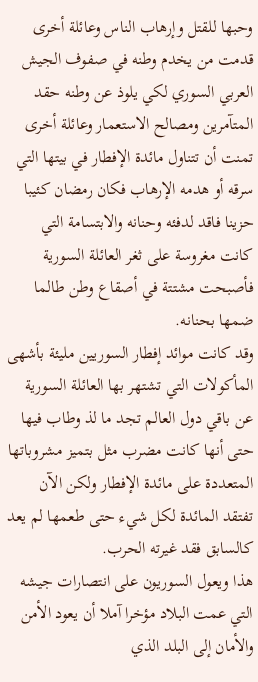وحبها للقتل وإرهاب الناس وعائلة أخرى قدمت من يخدم وطنه في صفوف الجيش العربي السوري لكي يلوذ عن وطنه حقد المتآمرين ومصالح الاستعمار وعائلة أخرى تمنت أن تتناول مائدة الإفطار في بيتها التي سرقه أو هدمه الإرهاب فكان رمضان كئيبا حزينا فاقد لدفئه وحنانه والابتسامة التي كانت مغروسة على ثغر العائلة السورية فأصبحت مشتتة في أصقاع وطن طالما ضمها بحنانه.
وقد كانت موائد إفطار السوريين مليئة بأشهى المأكولات التي تشتهر بها العائلة السورية عن باقي دول العالم تجد ما لذ وطاب فيها حتى أنها كانت مضرب مثل بتميز مشروباتها المتعددة على مائدة الإفطار ولكن الآن تفتقد المائدة لكل شيء حتى طعمها لم يعد كالسابق فقد غيرته الحرب.
هذا ويعول السوريون على انتصارات جيشه التي عمت البلاد مؤخرا آملا أن يعود الأمن والأمان إلى البلد الذي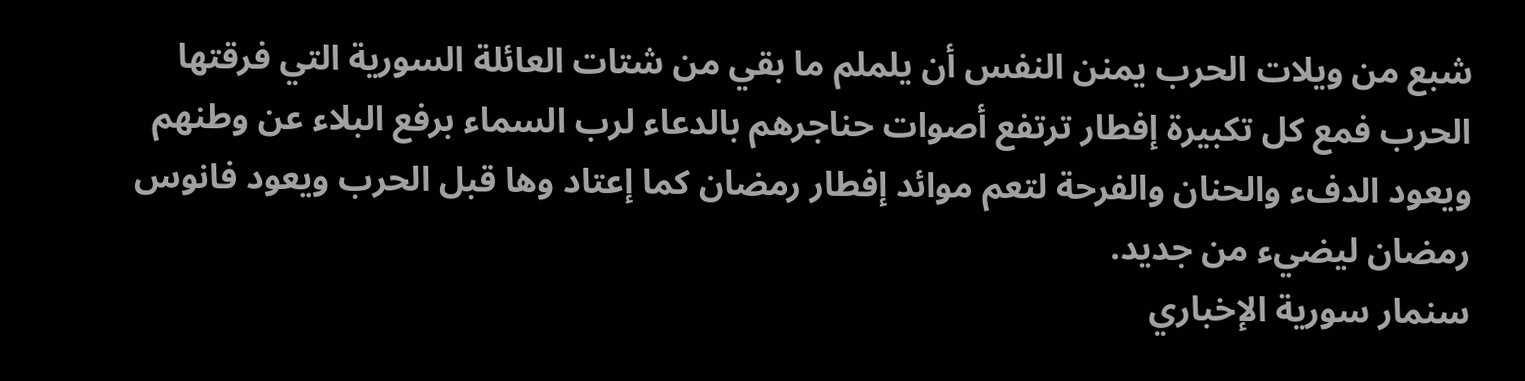شبع من ويلات الحرب يمنن النفس أن يلملم ما بقي من شتات العائلة السورية التي فرقتها الحرب فمع كل تكبيرة إفطار ترتفع أصوات حناجرهم بالدعاء لرب السماء برفع البلاء عن وطنهم ويعود الدفء والحنان والفرحة لتعم موائد إفطار رمضان كما إعتاد وها قبل الحرب ويعود فانوس رمضان ليضيء من جديد.
سنمار سورية الإخباري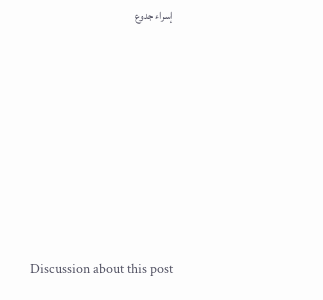إسراء جدوع











Discussion about this post